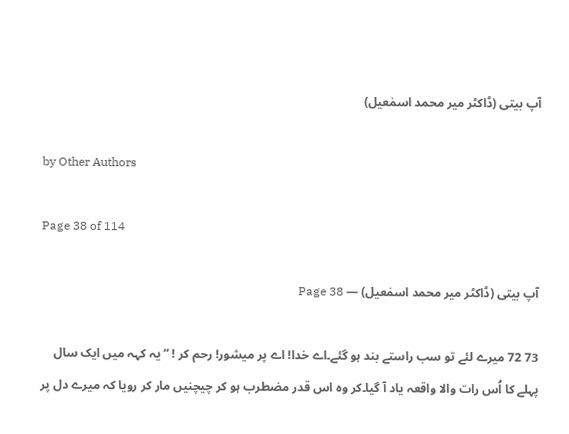آپ بیتی (ڈاکٹر میر محمد اسمٰعیل)

by Other Authors

Page 38 of 114

آپ بیتی (ڈاکٹر میر محمد اسمٰعیل) — Page 38

73 72 میرے لئے تو سب راستے بند ہو گئے۔اے خدا! اے پر میشور! رحم کر ! “ یہ کہہ میں ایک سال پہلے کا اُس رات والا واقعہ یاد آ گیا۔کر وہ اس قدر مضطرب ہو کر چیچنیں مار کر رویا کہ میرے دل پر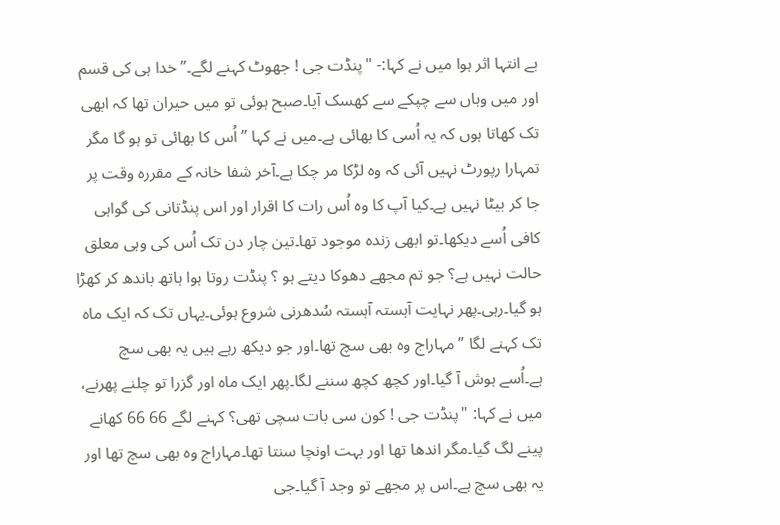بے انتہا اثر ہوا میں نے کہا:- "پنڈت جی ! جھوٹ کہنے لگے۔”خدا ہی کی قسم اور میں وہاں سے چپکے سے کھسک آیا۔صبح ہوئی تو میں حیران تھا کہ ابھی تک کھاتا ہوں کہ یہ اُسی کا بھائی ہے۔میں نے کہا ” اُس کا بھائی تو ہو گا مگر تمہارا رپورٹ نہیں آئی کہ وہ لڑکا مر چکا ہے۔آخر شفا خانہ کے مقررہ وقت پر جا کر بیٹا نہیں ہے۔کیا آپ کا وہ اُس رات کا اقرار اور اس پنڈتانی کی گواہی کافی اُسے دیکھا۔تو ابھی زندہ موجود تھا۔تین چار دن تک اُس کی وہی معلق حالت نہیں ہے؟ جو تم مجھے دھوکا دیتے ہو ؟ پنڈت روتا ہوا ہاتھ باندھ کر کھڑا ہو گیا۔رہی۔پھر نہایت آہستہ آہستہ سُدھرنی شروع ہوئی۔یہاں تک کہ ایک ماہ تک کہنے لگا ” مہاراج وہ بھی سچ تھا۔اور جو دیکھ رہے ہیں یہ بھی سچ ہے۔اُسے ہوش آ گیا۔اور کچھ کچھ سننے لگا۔پھر ایک ماہ اور گزرا تو چلنے پھرنے، میں نے کہا: "پنڈت جی ! کون سی بات سچی تھی؟ کہنے لگے 66 66 کھانے پینے لگ گیا۔مگر اندھا تھا اور بہت اونچا سنتا تھا۔مہاراج وہ بھی سچ تھا اور یہ بھی سچ ہے۔اس پر مجھے تو وجد آ گیا۔جی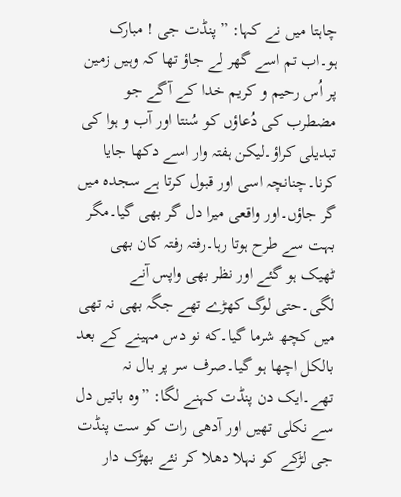چاہتا میں نے کہا: ” پنڈت جی ! مبارک ہو۔اب تم اسے گھر لے جاؤ تھا کہ وہیں زمین پر اُس رحیم و کریم خدا کے آگے جو مضطرب کی دُعاؤں کو سُنتا اور آب و ہوا کی تبدیلی کراؤ۔لیکن ہفتہ وار اسے دکھا جایا کرنا۔چنانچہ اسی اور قبول کرتا ہے سجدہ میں گر جاؤں۔اور واقعی میرا دل گر بھی گیا۔مگر بہت سے طرح ہوتا رہا۔رفتہ رفتہ کان بھی ٹھیک ہو گئے اور نظر بھی واپس آنے لگی۔حتی لوگ کھڑے تھے جگہ بھی نہ تھی میں کچھ شرما گیا۔که نو دس مہینے کے بعد بالکل اچھا ہو گیا۔صرف سر پر بال نہ تھے۔ایک دن پنڈت کہنے لگا: ”وہ باتیں دل سے نکلی تھیں اور آدھی رات کو ست پنڈت جی لڑکے کو نہلا دھلا کر نئے بھڑک دار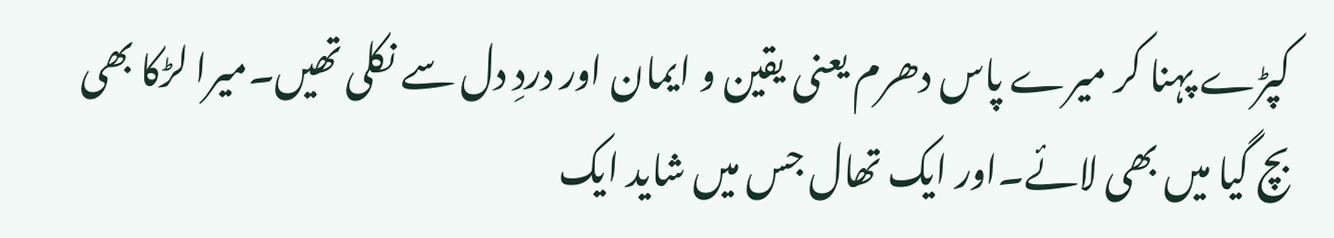کپڑے پہنا کر میرے پاس دھرم یعنی یقین و ایمان اور دردِ دل سے نکلی تھیں۔میرا لڑکا بھی بچ گیا میں بھی لائے۔اور ایک تھال جس میں شاید ایک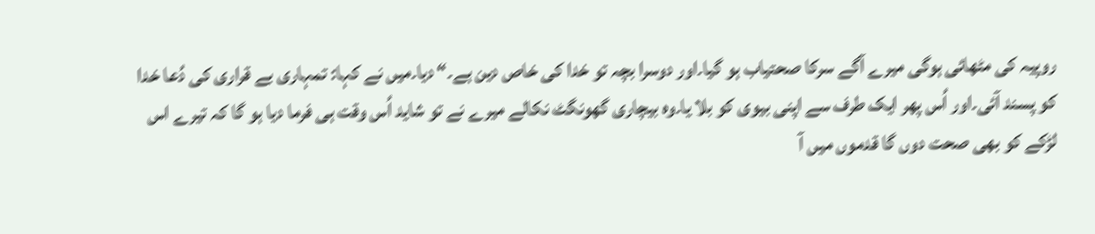روپیہ کی مٹھائی ہوگی میرے آگے سرکا صحتیاب ہو گیا۔اور دوسرا بچہ تو خدا کی خاص دین ہے۔“ دیا۔میں نے کہا: تمہاری بے قراری کی دُعا خدا کو پسند آئی۔اور اُس پھر ایک طرف سے اپنی بیوی کو بلا یا۔وہ بیچاری گھونگٹ نکالے میرے نے تو شاید اُس وقت ہی فرما دیا ہو گا کہ تیرے اس لڑکے کو بھی صحت دوں گا قدموں میں آ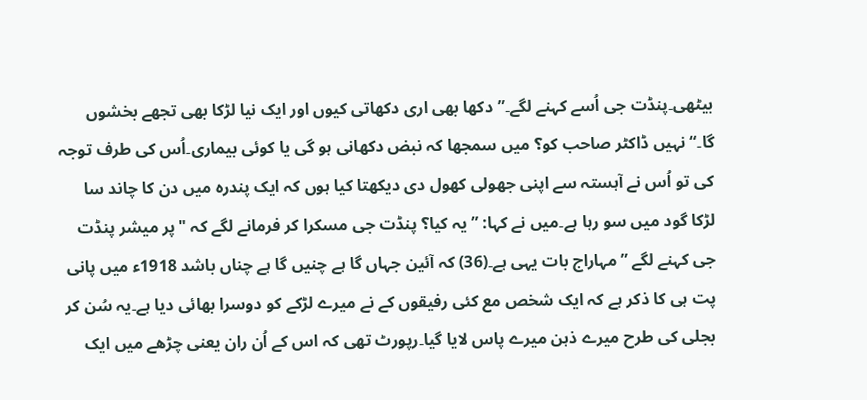بیٹھی۔پنڈت جی اُسے کہنے لگے۔”دکھا بھی اری دکھاتی کیوں اور ایک نیا لڑکا بھی تجھے بخشوں گا۔“ نہیں ڈاکٹر صاحب کو؟ میں سمجھا کہ نبض دکھانی ہو گی یا کوئی بیماری۔اُس کی طرف توجہ کی تو اُس نے آہستہ سے اپنی جھولی کھول دی دیکھتا کیا ہوں کہ ایک پندرہ میں دن کا چاند سا لڑکا گود میں سو رہا ہے۔میں نے کہا: ”یہ کیا؟ پنڈت جی مسکرا کر فرمانے لگے کہ "پر میشر پنڈت جی کہنے لگے ” مہاراج بات یہی ہے۔(36) کہ آئین جہاں گا ہے چنیں گا ہے چناں باشد 1918ء میں پانی پت ہی کا ذکر ہے کہ ایک شخص مع کئی رفیقوں کے نے میرے لڑکے کو دوسرا بھائی دیا ہے۔یہ سُن کر بجلی کی طرح میرے ذہن میرے پاس لایا گیا۔رپورٹ تھی کہ اس کے اُن ران یعنی چڑھے میں ایک